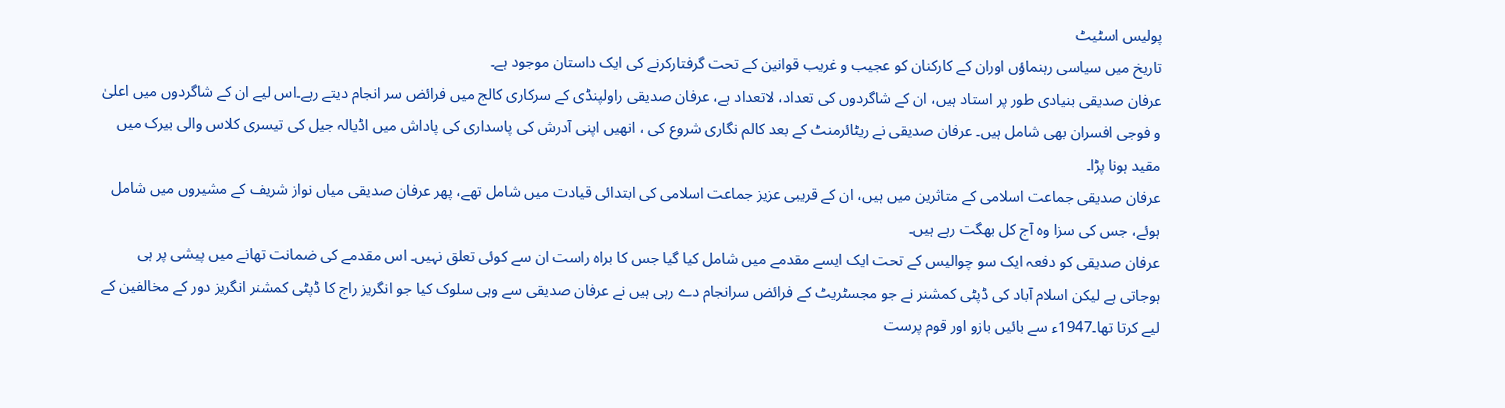پولیس اسٹیٹ
تاریخ میں سیاسی رہنماؤں اوران کے کارکنان کو عجیب و غریب قوانین کے تحت گرفتارکرنے کی ایک داستان موجود ہے۔
عرفان صدیقی بنیادی طور پر استاد ہیں، ان کے شاگردوں کی تعداد، لاتعداد ہے، عرفان صدیقی راولپنڈی کے سرکاری کالج میں فرائض سر انجام دیتے رہے۔اس لیے ان کے شاگردوں میں اعلیٰ و فوجی افسران بھی شامل ہیں۔ عرفان صدیقی نے ریٹائرمنٹ کے بعد کالم نگاری شروع کی ، انھیں اپنی آدرش کی پاسداری کی پاداش میں اڈیالہ جیل کی تیسری کلاس والی بیرک میں مقید ہونا پڑا۔
عرفان صدیقی جماعت اسلامی کے متاثرین میں ہیں، ان کے قریبی عزیز جماعت اسلامی کی ابتدائی قیادت میں شامل تھے، پھر عرفان صدیقی میاں نواز شریف کے مشیروں میں شامل ہوئے، جس کی سزا وہ آج کل بھگت رہے ہیں۔
عرفان صدیقی کو دفعہ ایک سو چوالیس کے تحت ایک ایسے مقدمے میں شامل کیا گیا جس کا براہ راست ان سے کوئی تعلق نہیں۔ اس مقدمے کی ضمانت تھانے میں پیشی پر ہی ہوجاتی ہے لیکن اسلام آباد کی ڈپٹی کمشنر نے جو مجسٹریٹ کے فرائض سرانجام دے رہی ہیں نے عرفان صدیقی سے وہی سلوک کیا جو انگریز راج کا ڈپٹی کمشنر انگریز دور کے مخالفین کے لیے کرتا تھا۔1947ء سے بائیں بازو اور قوم پرست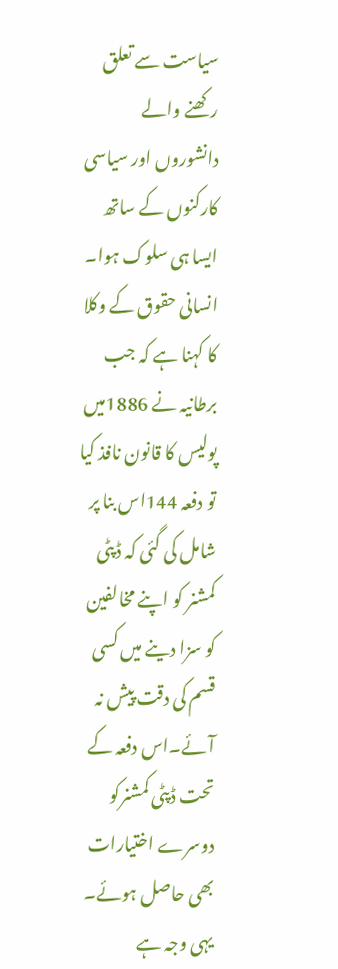سیاست سے تعلق رکھنے والے دانشوروں اور سیاسی کارکنوں کے ساتھ ایسا ہی سلوک ہوا۔
انسانی حقوق کے وکلا کا کہنا ہے کہ جب برطانیہ نے 1886میں پولیس کا قانون نافذ کیا تو دفعہ 144اس بنا پر شامل کی گئی کہ ڈپٹی کمشنر کو اپنے مخالفین کو سزا دینے میں کسی قسم کی دقت پیش نہ آئے۔اس دفعہ کے تحت ڈپٹی کمشنرکو دوسرے اختیارات بھی حاصل ہوئے۔
یہی وجہ ہے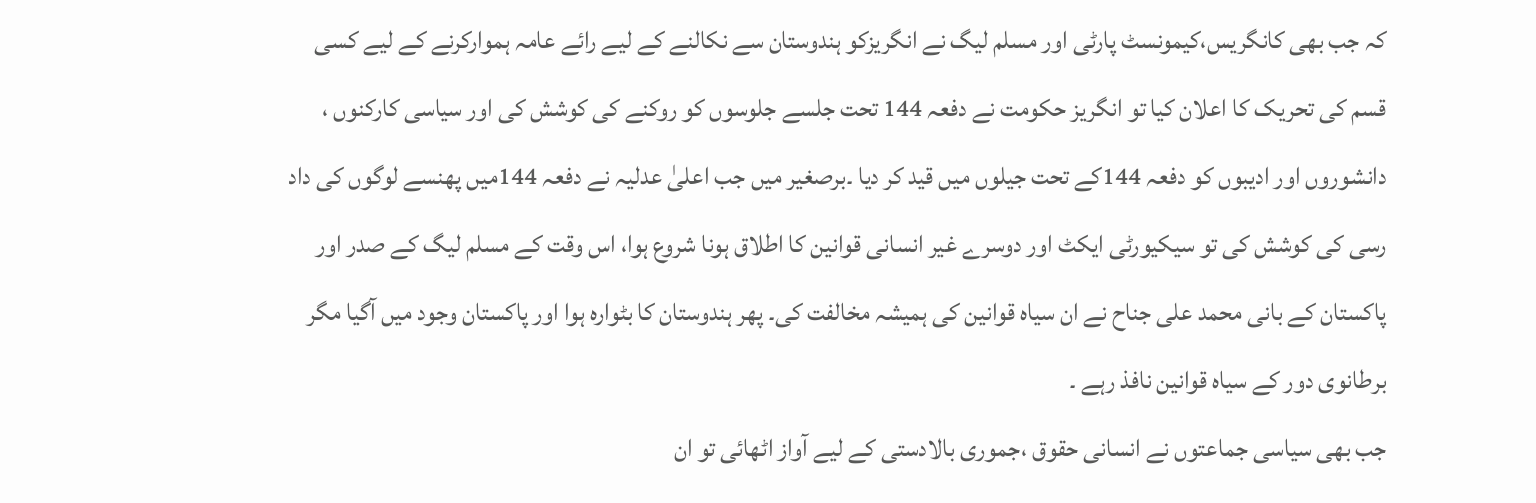کہ جب بھی کانگریس،کیمونسٹ پارٹی اور مسلم لیگ نے انگریزکو ہندوستان سے نکالنے کے لیے رائے عامہ ہموارکرنے کے لیے کسی قسم کی تحریک کا اعلان کیا تو انگریز حکومت نے دفعہ 144 تحت جلسے جلوسوں کو روکنے کی کوشش کی اور سیاسی کارکنوں ، دانشوروں اور ادیبوں کو دفعہ 144کے تحت جیلوں میں قید کر دیا ۔برصغیر میں جب اعلیٰ عدلیہ نے دفعہ 144میں پھنسے لوگوں کی داد رسی کی کوشش کی تو سیکیورٹی ایکٹ اور دوسرے غیر انسانی قوانین کا اطلاق ہونا شروع ہوا، اس وقت کے مسلم لیگ کے صدر اور پاکستان کے بانی محمد علی جناح نے ان سیاہ قوانین کی ہمیشہ مخالفت کی۔ پھر ہندوستان کا بٹوارہ ہوا اور پاکستان وجود میں آگیا مگر برطانوی دور کے سیاہ قوانین نافذ رہے ۔
جب بھی سیاسی جماعتوں نے انسانی حقوق ،جموری بالادستی کے لیے آواز اٹھائی تو ان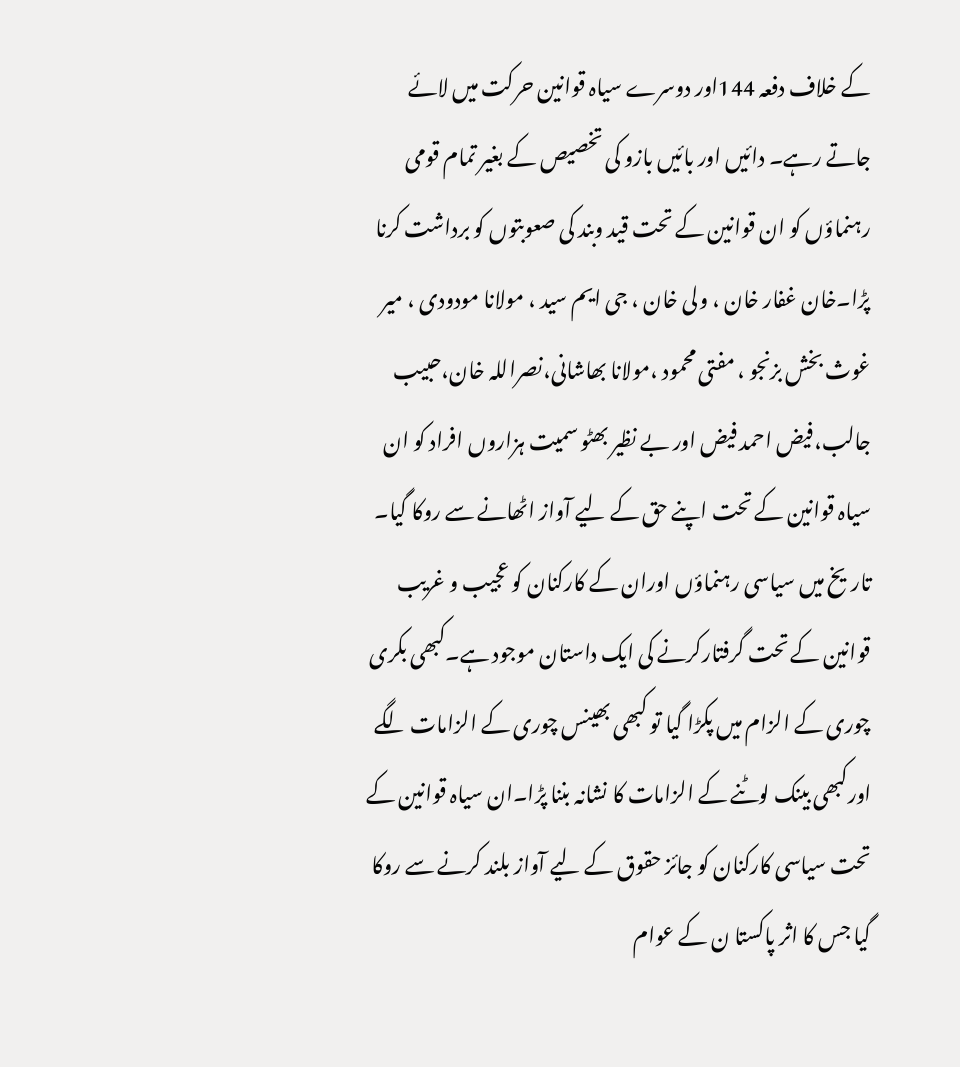کے خلاف دفعہ 144اور دوسرے سیاہ قوانین حرکت میں لائے جاتے رہے۔ دائیں اور بائیں بازو کی تخصیص کے بغیر تمام قومی رہنماؤں کو ان قوانین کے تحت قید وبند کی صعوبتوں کو برداشت کرنا پڑا۔خان غفار خان ، ولی خان ، جی ایم سید ، مولانا مودودی ، میر غوث بخش بزنجو ، مفتی محمود ،مولانا بھاشانی،نصراللہ خان،حبیب جالب،فیض احمد فیض اور بے نظیر بھٹو سمیت ہزاروں افراد کو ان سیاہ قوانین کے تحت اپنے حق کے لیے آواز اٹھانے سے روکا گیا۔
تاریخ میں سیاسی رہنماؤں اوران کے کارکنان کو عجیب و غریب قوانین کے تحت گرفتارکرنے کی ایک داستان موجود ہے۔کبھی بکری چوری کے الزام میں پکڑا گیا تو کبھی بھینس چوری کے الزامات لگے اورکبھی بینک لوٹنے کے الزامات کا نشانہ بننا پڑا۔ان سیاہ قوانین کے تحت سیاسی کارکنان کو جائز حقوق کے لیے آواز بلند کرنے سے روکا گیا جس کا اثر پاکستا ن کے عوام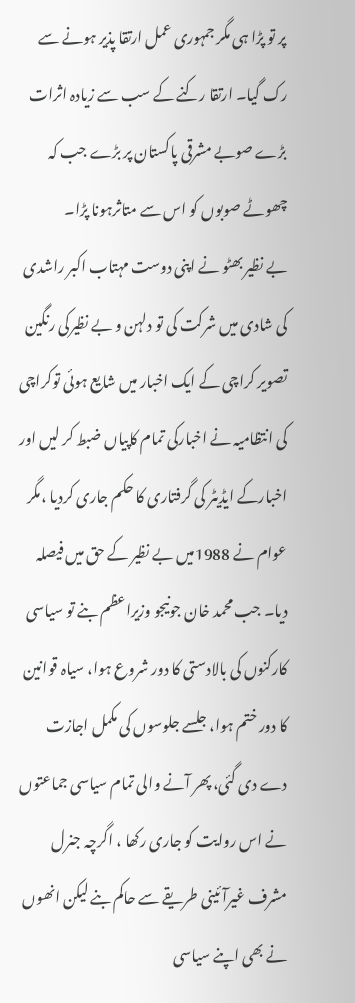پر تو پڑا ہی مگر جمہوری عمل ارتقا پذیر ہونے سے رک گیا۔ ارتقا رکنے کے سب سے زیادہ اثرات بڑے صوبے مشرقی پاکستان پر بڑے جب کہ چھوٹے صوبوں کو اس سے متاثرہونا پڑا۔
بے نظیر بھٹو نے اپنی دوست مہتاب اکبر راشدی کی شادی میں شرکت کی تو دلہن و بے نظیرکی رنگین تصویر کراچی کے ایک اخبار میں شایع ہوئی توکراچی کی انتظامیہ نے اخبارکی تمام کاپیاں ضبط کر لیں اور اخبارکے ایڈیٹر کی گرفتاری کا حکم جاری کردیا ،مگر عوام نے 1988میں بے نظیر کے حق میں فیصلہ دیا۔ جب محمد خان جونیجو وزیراعظم بنے تو سیاسی کارکنوں کی بالادستی کا دور شروع ہوا، سیاہ قوانین کا دور ختم ہوا، جلسے جلوسوں کی مکمل اجازت دے دی گئی، پھر آنے والی تمام سیاسی جماعتوں نے اس روایت کو جاری رکھا ، اگرچہ جنرل مشرف غیرآئینی طریقے سے حاکم بنے لیکن انھوں نے بھی اپنے سیاسی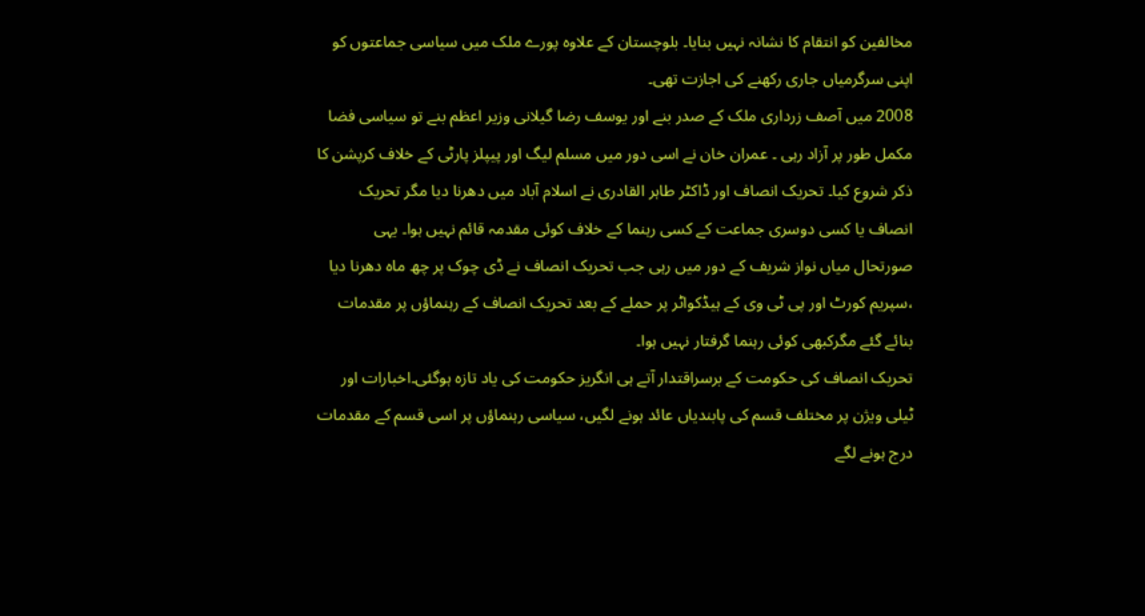مخالفین کو انتقام کا نشانہ نہیں بنایا۔ بلوچستان کے علاوہ پورے ملک میں سیاسی جماعتوں کو اپنی سرگرمیاں جاری رکھنے کی اجازت تھی۔
2008 میں آصف زرداری ملک کے صدر بنے اور یوسف رضا گیلانی وزیر اعظم بنے تو سیاسی فضا مکمل طور پر آزاد رہی ۔ عمران خان نے اسی دور میں مسلم لیگ اور پیپلز پارٹی کے خلاف کرپشن کا ذکر شروع کیا۔ تحریک انصاف اور ڈاکٹر طاہر القادری نے اسلام آباد میں دھرنا دیا مگر تحریک انصاف یا کسی دوسری جماعت کے کسی رہنما کے خلاف کوئی مقدمہ قائم نہیں ہوا۔ یہی صورتحال میاں نواز شریف کے دور میں رہی جب تحریک انصاف نے ڈی چوک پر چھ ماہ دھرنا دیا ،سپریم کورٹ اور پی ٹی وی کے ہیڈکواٹر پر حملے کے بعد تحریک انصاف کے رہنماؤں پر مقدمات بنائے گئے مگرکبھی کوئی رہنما گرفتار نہیں ہوا۔
تحریک انصاف کی حکومت کے برسراقتدار آتے ہی انگریز حکومت کی یاد تازہ ہوگئی۔اخبارات اور ٹیلی ویژن پر مختلف قسم کی پابندیاں عائد ہونے لگیں، سیاسی رہنماؤں پر اسی قسم کے مقدمات درج ہونے لگے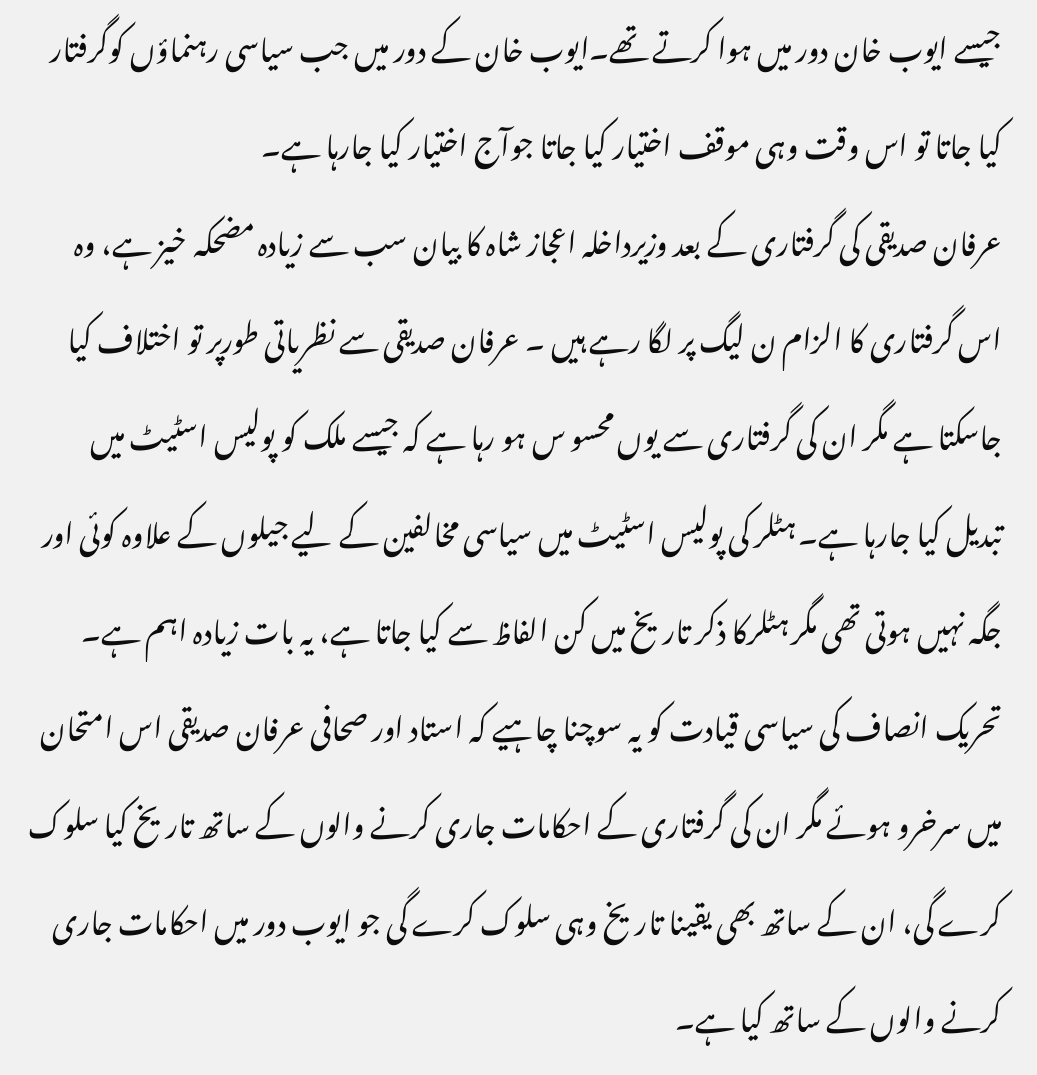جیسے ایوب خان دور میں ہوا کرتے تھے۔ایوب خان کے دور میں جب سیاسی رہنماؤں کوگرفتار کیا جاتا تو اس وقت وہی موقف اختیار کیا جاتا جوآج اختیار کیا جارہا ہے۔
عرفان صدیقی کی گرفتاری کے بعد وزیرداخلہ اعجاز شاہ کا بیان سب سے زیادہ مضحکہ خیز ہے، وہ اس گرفتاری کا الزام ن لیگ پر لگا رہے ہیں ۔ عرفان صدیقی سے نظریاتی طورپر تو اختلاف کیا جاسکتا ہے مگر ان کی گرفتاری سے یوں محسو س ہو رہا ہے کہ جیسے ملک کو پولیس اسٹیٹ میں تبدیل کیا جارہا ہے۔ ہٹلر کی پولیس اسٹیٹ میں سیاسی مخالفین کے لیے جیلوں کے علاوہ کوئی اور جگہ نہیں ہوتی تھی مگر ہٹلرکا ذکر تاریخ میں کن الفاظ سے کیا جاتا ہے، یہ بات زیادہ اہم ہے۔
تحریک انصاف کی سیاسی قیادت کو یہ سوچنا چاہیے کہ استاد اور صحافی عرفان صدیقی اس امتحان میں سرخرو ہوئے مگر ان کی گرفتاری کے احکامات جاری کرنے والوں کے ساتھ تاریخ کیا سلوک کرے گی، ان کے ساتھ بھی یقینا تاریخ وہی سلوک کرے گی جو ایوب دور میں احکامات جاری کرنے والوں کے ساتھ کیا ہے۔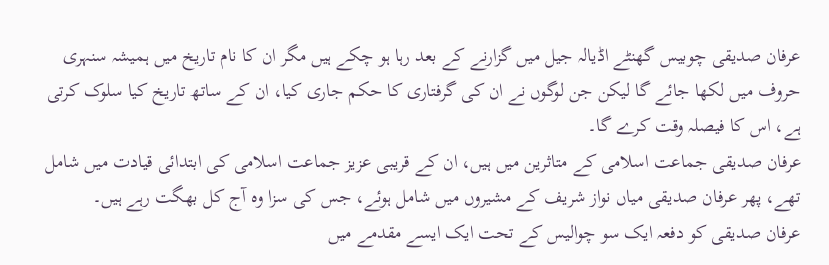عرفان صدیقی چوبیس گھنٹے اڈیالہ جیل میں گزارنے کے بعد رہا ہو چکے ہیں مگر ان کا نام تاریخ میں ہمیشہ سنہری حروف میں لکھا جائے گا لیکن جن لوگوں نے ان کی گرفتاری کا حکم جاری کیا، ان کے ساتھ تاریخ کیا سلوک کرتی ہے، اس کا فیصلہ وقت کرے گا۔
عرفان صدیقی جماعت اسلامی کے متاثرین میں ہیں، ان کے قریبی عزیز جماعت اسلامی کی ابتدائی قیادت میں شامل تھے، پھر عرفان صدیقی میاں نواز شریف کے مشیروں میں شامل ہوئے، جس کی سزا وہ آج کل بھگت رہے ہیں۔
عرفان صدیقی کو دفعہ ایک سو چوالیس کے تحت ایک ایسے مقدمے میں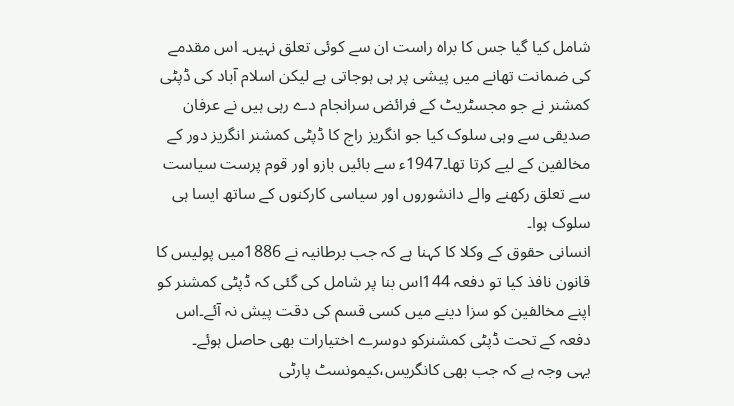شامل کیا گیا جس کا براہ راست ان سے کوئی تعلق نہیں۔ اس مقدمے کی ضمانت تھانے میں پیشی پر ہی ہوجاتی ہے لیکن اسلام آباد کی ڈپٹی کمشنر نے جو مجسٹریٹ کے فرائض سرانجام دے رہی ہیں نے عرفان صدیقی سے وہی سلوک کیا جو انگریز راج کا ڈپٹی کمشنر انگریز دور کے مخالفین کے لیے کرتا تھا۔1947ء سے بائیں بازو اور قوم پرست سیاست سے تعلق رکھنے والے دانشوروں اور سیاسی کارکنوں کے ساتھ ایسا ہی سلوک ہوا۔
انسانی حقوق کے وکلا کا کہنا ہے کہ جب برطانیہ نے 1886میں پولیس کا قانون نافذ کیا تو دفعہ 144اس بنا پر شامل کی گئی کہ ڈپٹی کمشنر کو اپنے مخالفین کو سزا دینے میں کسی قسم کی دقت پیش نہ آئے۔اس دفعہ کے تحت ڈپٹی کمشنرکو دوسرے اختیارات بھی حاصل ہوئے۔
یہی وجہ ہے کہ جب بھی کانگریس،کیمونسٹ پارٹی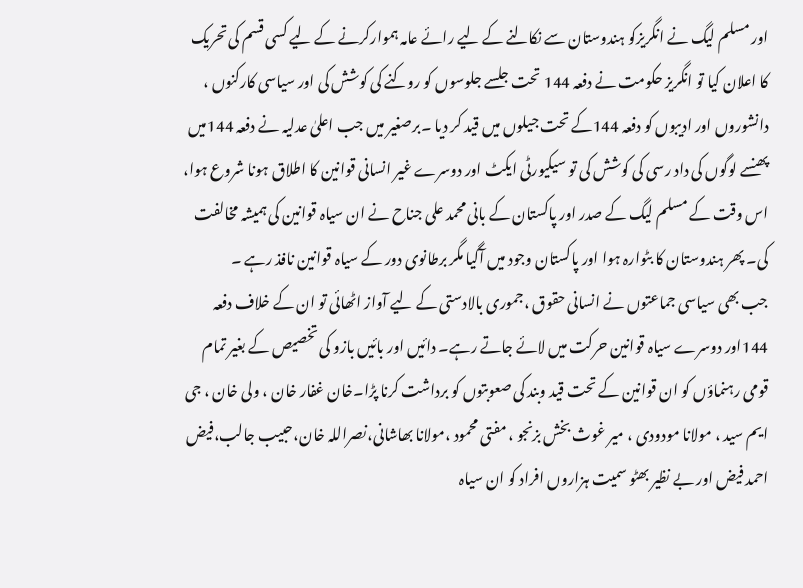اور مسلم لیگ نے انگریزکو ہندوستان سے نکالنے کے لیے رائے عامہ ہموارکرنے کے لیے کسی قسم کی تحریک کا اعلان کیا تو انگریز حکومت نے دفعہ 144 تحت جلسے جلوسوں کو روکنے کی کوشش کی اور سیاسی کارکنوں ، دانشوروں اور ادیبوں کو دفعہ 144کے تحت جیلوں میں قید کر دیا ۔برصغیر میں جب اعلیٰ عدلیہ نے دفعہ 144میں پھنسے لوگوں کی داد رسی کی کوشش کی تو سیکیورٹی ایکٹ اور دوسرے غیر انسانی قوانین کا اطلاق ہونا شروع ہوا، اس وقت کے مسلم لیگ کے صدر اور پاکستان کے بانی محمد علی جناح نے ان سیاہ قوانین کی ہمیشہ مخالفت کی۔ پھر ہندوستان کا بٹوارہ ہوا اور پاکستان وجود میں آگیا مگر برطانوی دور کے سیاہ قوانین نافذ رہے ۔
جب بھی سیاسی جماعتوں نے انسانی حقوق ،جموری بالادستی کے لیے آواز اٹھائی تو ان کے خلاف دفعہ 144اور دوسرے سیاہ قوانین حرکت میں لائے جاتے رہے۔ دائیں اور بائیں بازو کی تخصیص کے بغیر تمام قومی رہنماؤں کو ان قوانین کے تحت قید وبند کی صعوبتوں کو برداشت کرنا پڑا۔خان غفار خان ، ولی خان ، جی ایم سید ، مولانا مودودی ، میر غوث بخش بزنجو ، مفتی محمود ،مولانا بھاشانی،نصراللہ خان،حبیب جالب،فیض احمد فیض اور بے نظیر بھٹو سمیت ہزاروں افراد کو ان سیاہ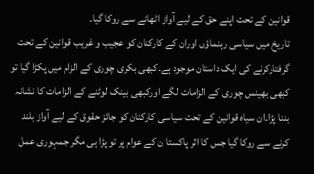قوانین کے تحت اپنے حق کے لیے آواز اٹھانے سے روکا گیا۔
تاریخ میں سیاسی رہنماؤں اوران کے کارکنان کو عجیب و غریب قوانین کے تحت گرفتارکرنے کی ایک داستان موجود ہے۔کبھی بکری چوری کے الزام میں پکڑا گیا تو کبھی بھینس چوری کے الزامات لگے اورکبھی بینک لوٹنے کے الزامات کا نشانہ بننا پڑا۔ان سیاہ قوانین کے تحت سیاسی کارکنان کو جائز حقوق کے لیے آواز بلند کرنے سے روکا گیا جس کا اثر پاکستا ن کے عوام پر تو پڑا ہی مگر جمہوری عمل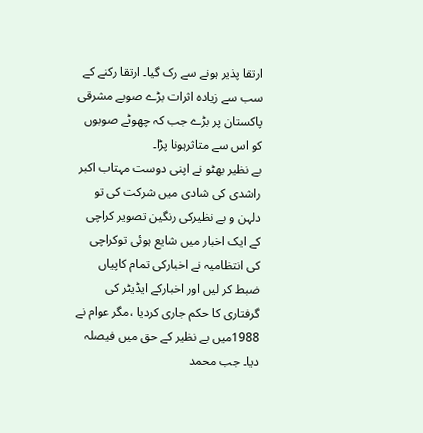ارتقا پذیر ہونے سے رک گیا۔ ارتقا رکنے کے سب سے زیادہ اثرات بڑے صوبے مشرقی پاکستان پر بڑے جب کہ چھوٹے صوبوں کو اس سے متاثرہونا پڑا۔
بے نظیر بھٹو نے اپنی دوست مہتاب اکبر راشدی کی شادی میں شرکت کی تو دلہن و بے نظیرکی رنگین تصویر کراچی کے ایک اخبار میں شایع ہوئی توکراچی کی انتظامیہ نے اخبارکی تمام کاپیاں ضبط کر لیں اور اخبارکے ایڈیٹر کی گرفتاری کا حکم جاری کردیا ،مگر عوام نے 1988میں بے نظیر کے حق میں فیصلہ دیا۔ جب محمد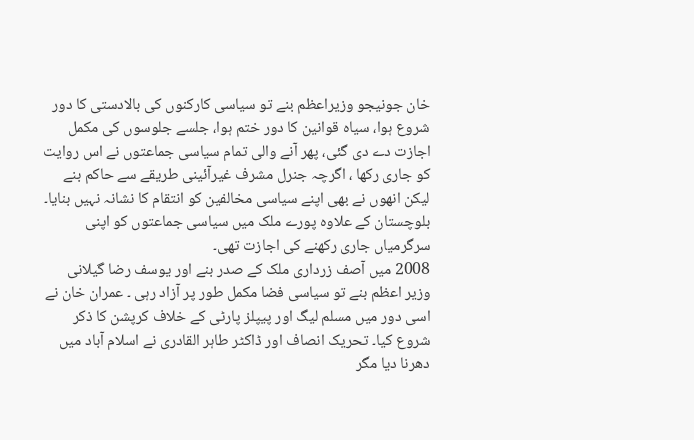خان جونیجو وزیراعظم بنے تو سیاسی کارکنوں کی بالادستی کا دور شروع ہوا، سیاہ قوانین کا دور ختم ہوا، جلسے جلوسوں کی مکمل اجازت دے دی گئی، پھر آنے والی تمام سیاسی جماعتوں نے اس روایت کو جاری رکھا ، اگرچہ جنرل مشرف غیرآئینی طریقے سے حاکم بنے لیکن انھوں نے بھی اپنے سیاسی مخالفین کو انتقام کا نشانہ نہیں بنایا۔ بلوچستان کے علاوہ پورے ملک میں سیاسی جماعتوں کو اپنی سرگرمیاں جاری رکھنے کی اجازت تھی۔
2008 میں آصف زرداری ملک کے صدر بنے اور یوسف رضا گیلانی وزیر اعظم بنے تو سیاسی فضا مکمل طور پر آزاد رہی ۔ عمران خان نے اسی دور میں مسلم لیگ اور پیپلز پارٹی کے خلاف کرپشن کا ذکر شروع کیا۔ تحریک انصاف اور ڈاکٹر طاہر القادری نے اسلام آباد میں دھرنا دیا مگر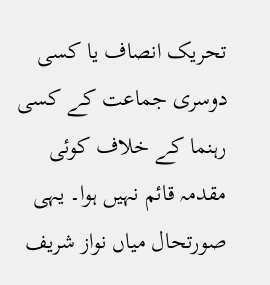تحریک انصاف یا کسی دوسری جماعت کے کسی رہنما کے خلاف کوئی مقدمہ قائم نہیں ہوا۔ یہی صورتحال میاں نواز شریف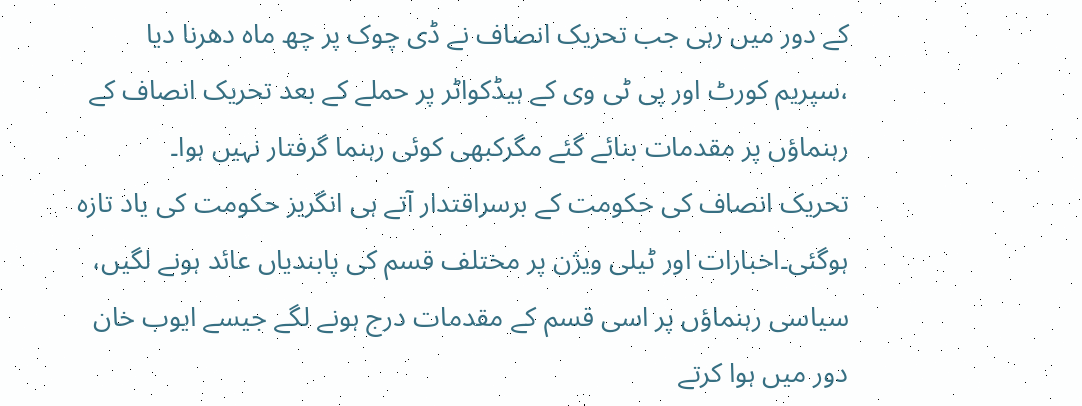کے دور میں رہی جب تحریک انصاف نے ڈی چوک پر چھ ماہ دھرنا دیا ،سپریم کورٹ اور پی ٹی وی کے ہیڈکواٹر پر حملے کے بعد تحریک انصاف کے رہنماؤں پر مقدمات بنائے گئے مگرکبھی کوئی رہنما گرفتار نہیں ہوا۔
تحریک انصاف کی حکومت کے برسراقتدار آتے ہی انگریز حکومت کی یاد تازہ ہوگئی۔اخبارات اور ٹیلی ویژن پر مختلف قسم کی پابندیاں عائد ہونے لگیں، سیاسی رہنماؤں پر اسی قسم کے مقدمات درج ہونے لگے جیسے ایوب خان دور میں ہوا کرتے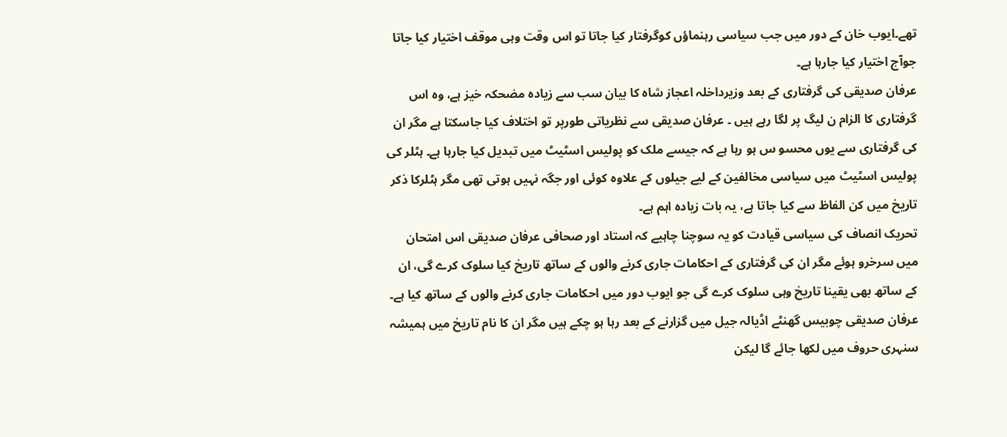تھے۔ایوب خان کے دور میں جب سیاسی رہنماؤں کوگرفتار کیا جاتا تو اس وقت وہی موقف اختیار کیا جاتا جوآج اختیار کیا جارہا ہے۔
عرفان صدیقی کی گرفتاری کے بعد وزیرداخلہ اعجاز شاہ کا بیان سب سے زیادہ مضحکہ خیز ہے، وہ اس گرفتاری کا الزام ن لیگ پر لگا رہے ہیں ۔ عرفان صدیقی سے نظریاتی طورپر تو اختلاف کیا جاسکتا ہے مگر ان کی گرفتاری سے یوں محسو س ہو رہا ہے کہ جیسے ملک کو پولیس اسٹیٹ میں تبدیل کیا جارہا ہے۔ ہٹلر کی پولیس اسٹیٹ میں سیاسی مخالفین کے لیے جیلوں کے علاوہ کوئی اور جگہ نہیں ہوتی تھی مگر ہٹلرکا ذکر تاریخ میں کن الفاظ سے کیا جاتا ہے، یہ بات زیادہ اہم ہے۔
تحریک انصاف کی سیاسی قیادت کو یہ سوچنا چاہیے کہ استاد اور صحافی عرفان صدیقی اس امتحان میں سرخرو ہوئے مگر ان کی گرفتاری کے احکامات جاری کرنے والوں کے ساتھ تاریخ کیا سلوک کرے گی، ان کے ساتھ بھی یقینا تاریخ وہی سلوک کرے گی جو ایوب دور میں احکامات جاری کرنے والوں کے ساتھ کیا ہے۔ عرفان صدیقی چوبیس گھنٹے اڈیالہ جیل میں گزارنے کے بعد رہا ہو چکے ہیں مگر ان کا نام تاریخ میں ہمیشہ سنہری حروف میں لکھا جائے گا لیکن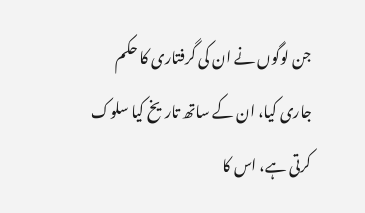جن لوگوں نے ان کی گرفتاری کا حکم جاری کیا، ان کے ساتھ تاریخ کیا سلوک کرتی ہے، اس کا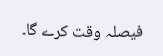فیصلہ وقت کرے گا۔